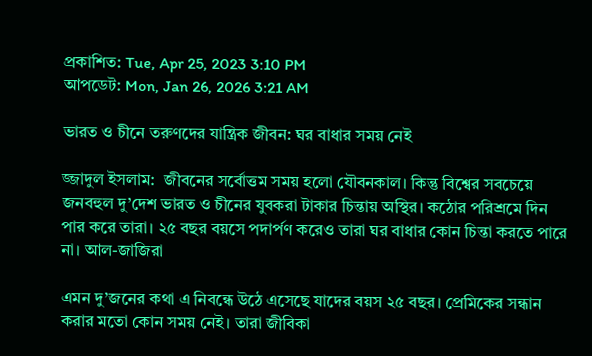প্রকাশিত: Tue, Apr 25, 2023 3:10 PM
আপডেট: Mon, Jan 26, 2026 3:21 AM

ভারত ও চীনে তরুণদের যান্ত্রিক জীবন: ঘর বাধার সময় নেই

জ্জাদুল ইসলাম:  জীবনের সর্বোত্তম সময় হলো যৌবনকাল। কিন্তু বিশ্বের সবচেয়ে জনবহুল দু’দেশ ভারত ও চীনের যুবকরা টাকার চিন্তায় অস্থির। কঠোর পরিশ্রমে দিন পার করে তারা। ২৫ বছর বয়সে পদার্পণ করেও তারা ঘর বাধার কোন চিন্তা করতে পারে না। আল-জাজিরা

এমন দু’জনের কথা এ নিবন্ধে উঠে এসেছে যাদের বয়স ২৫ বছর। প্রেমিকের সন্ধান করার মতো কোন সময় নেই। তারা জীবিকা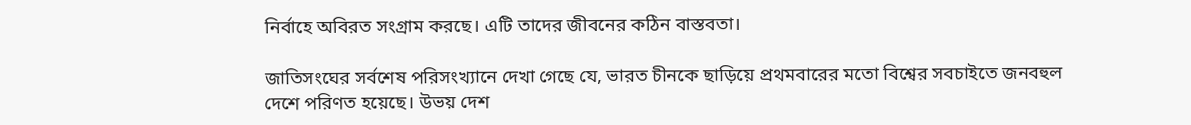নির্বাহে অবিরত সংগ্রাম করছে। এটি তাদের জীবনের কঠিন বাস্তবতা।

জাতিসংঘের সর্বশেষ পরিসংখ্যানে দেখা গেছে যে, ভারত চীনকে ছাড়িয়ে প্রথমবারের মতো বিশ্বের সবচাইতে জনবহুল দেশে পরিণত হয়েছে। উভয় দেশ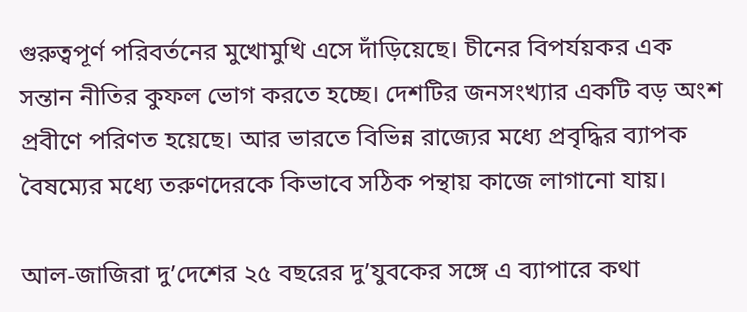গুরুত্বপূর্ণ পরিবর্তনের মুখোমুখি এসে দাঁড়িয়েছে। চীনের বিপর্যয়কর এক সন্তান নীতির কুফল ভোগ করতে হচ্ছে। দেশটির জনসংখ্যার একটি বড় অংশ প্রবীণে পরিণত হয়েছে। আর ভারতে বিভিন্ন রাজ্যের মধ্যে প্রবৃদ্ধির ব্যাপক বৈষম্যের মধ্যে তরুণদেরকে কিভাবে সঠিক পন্থায় কাজে লাগানো যায়।

আল-জাজিরা দু’দেশের ২৫ বছরের দু’যুবকের সঙ্গে এ ব্যাপারে কথা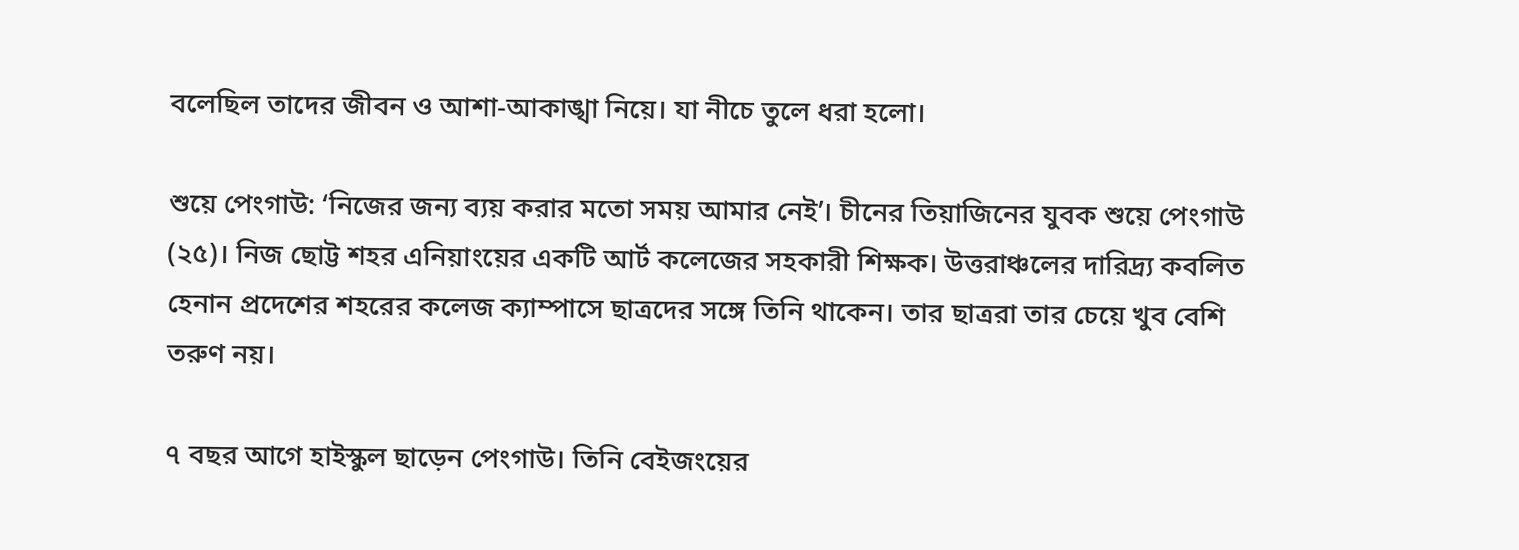বলেছিল তাদের জীবন ও আশা-আকাঙ্খা নিয়ে। যা নীচে তুলে ধরা হলো।

শুয়ে পেংগাউ: ‘নিজের জন্য ব্যয় করার মতো সময় আমার নেই’। চীনের তিয়াজিনের যুবক শুয়ে পেংগাউ (২৫)। নিজ ছোট্ট শহর এনিয়াংয়ের একটি আর্ট কলেজের সহকারী শিক্ষক। উত্তরাঞ্চলের দারিদ্র্য কবলিত হেনান প্রদেশের শহরের কলেজ ক্যাম্পাসে ছাত্রদের সঙ্গে তিনি থাকেন। তার ছাত্ররা তার চেয়ে খুব বেশি তরুণ নয়।

৭ বছর আগে হাইস্কুল ছাড়েন পেংগাউ। তিনি বেইজংয়ের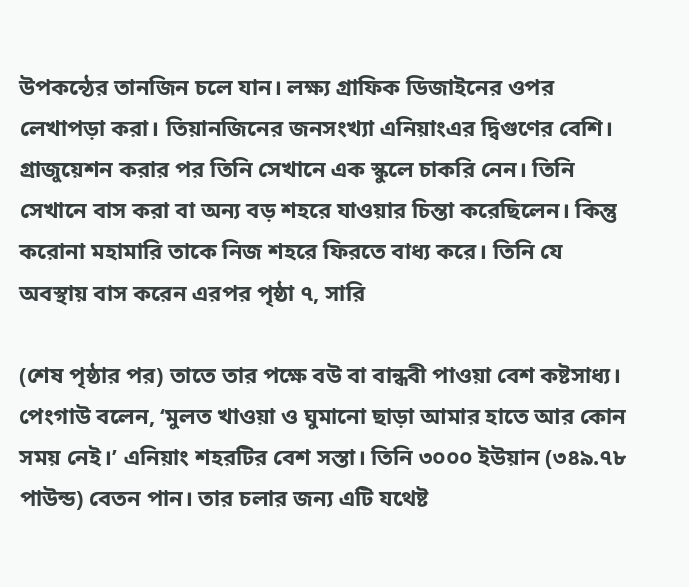উপকন্ঠের তানজিন চলে যান। লক্ষ্য গ্রাফিক ডিজাইনের ওপর লেখাপড়া করা। তিয়ানজিনের জনসংখ্যা এনিয়াংএর দ্বিগুণের বেশি। গ্রাজুয়েশন করার পর তিনি সেখানে এক স্কুলে চাকরি নেন। তিনি সেখানে বাস করা বা অন্য বড় শহরে যাওয়ার চিন্তা করেছিলেন। কিন্তু করোনা মহামারি তাকে নিজ শহরে ফিরতে বাধ্য করে। তিনি যে অবস্থায় বাস করেন এরপর পৃষ্ঠা ৭, সারি

(শেষ পৃষ্ঠার পর) তাতে তার পক্ষে বউ বা বান্ধবী পাওয়া বেশ কষ্টসাধ্য। পেংগাউ বলেন, ‘মুলত খাওয়া ও ঘুমানো ছাড়া আমার হাতে আর কোন সময় নেই।’ এনিয়াং শহরটির বেশ সস্তা। তিনি ৩০০০ ইউয়ান (৩৪৯.৭৮ পাউন্ড) বেতন পান। তার চলার জন্য এটি যথেষ্ট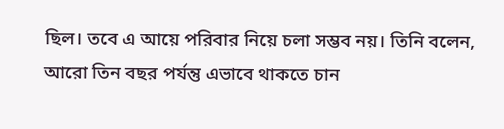ছিল। তবে এ আয়ে পরিবার নিয়ে চলা সম্ভব নয়। তিনি বলেন, আরো তিন বছর পর্যন্তু এভাবে থাকতে চান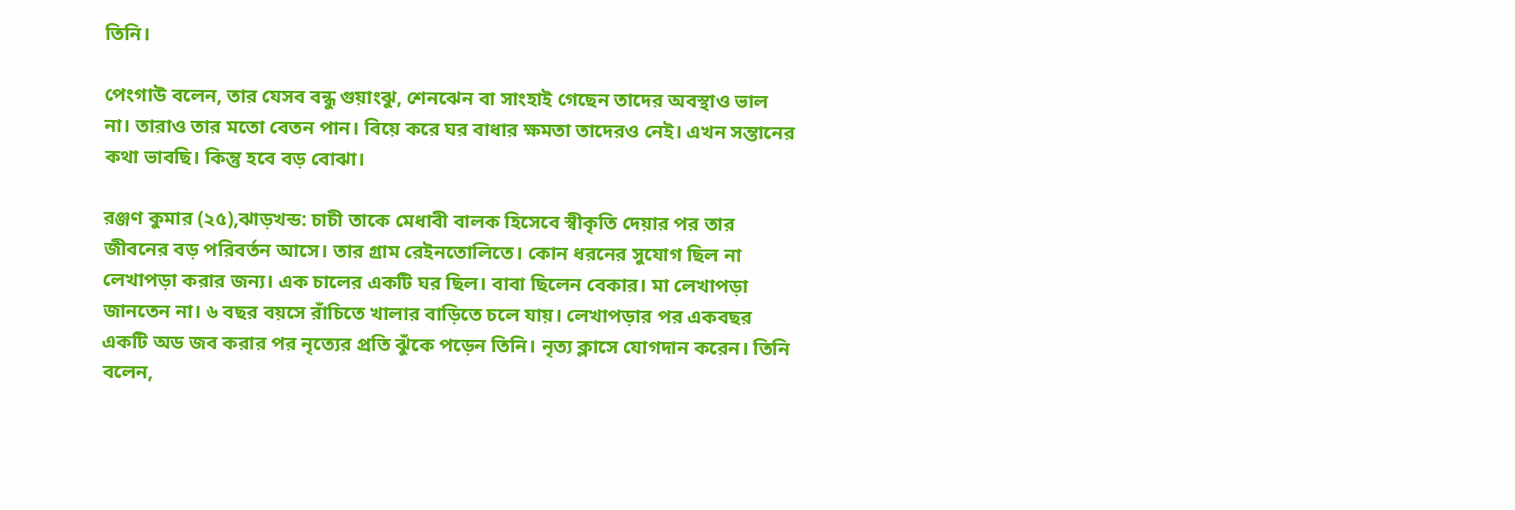তিনি।

পেংগাউ বলেন, তার যেসব বন্ধু গুয়াংঝু, শেনঝেন বা সাংহাই গেছেন তাদের অবস্থাও ভাল না। তারাও তার মতো বেতন পান। বিয়ে করে ঘর বাধার ক্ষমতা তাদেরও নেই। এখন সন্তানের কথা ভাবছি। কিন্তু হবে বড় বোঝা।

রঞ্জণ কুমার (২৫),ঝাড়খন্ড: চাচী তাকে মেধাবী বালক হিসেবে স্বীকৃতি দেয়ার পর তার জীবনের বড় পরিবর্তন আসে। তার গ্রাম রেইনতোলিতে। কোন ধরনের সুযোগ ছিল না লেখাপড়া করার জন্য। এক চালের একটি ঘর ছিল। বাবা ছিলেন বেকার। মা লেখাপড়া জানতেন না। ৬ বছর বয়সে রাঁচিতে খালার বাড়িতে চলে যায়। লেখাপড়ার পর একবছর একটি অড জব করার পর নৃত্যের প্রতি ঝুঁকে পড়েন তিনি। নৃত্য ক্লাসে যোগদান করেন। তিনি বলেন,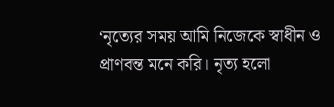‘নৃত্যের সময় আমি নিজেকে স্বাধীন ও প্রাণবন্ত মনে করি। নৃত্য হলো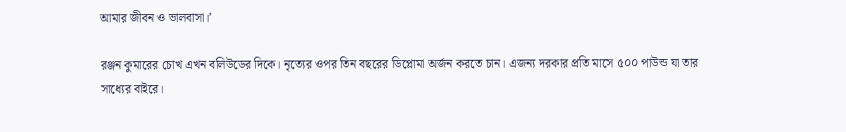আমার জীবন ও ভালবাসা।’

রঞ্জন কুমারের চোখ এখন বলিউডের দিকে। নৃত্যের ওপর তিন বছরের ডিপ্লোমা অর্জন করতে চান। এজন্য দরকার প্রতি মাসে ৫০০ পাউন্ড যা তার সাধ্যের বাইরে।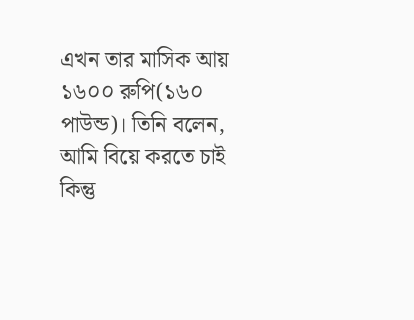এখন তার মাসিক আয় ১৬০০ রুপি(১৬০ পাউন্ড)। তিনি বলেন, আমি বিয়ে করতে চাই কিন্তু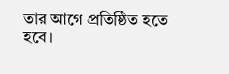তার আগে প্রতিষ্ঠিত হতে হবে।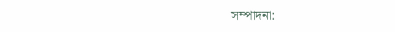সম্পাদনা: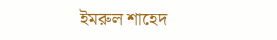ইমরুল শাহেদ